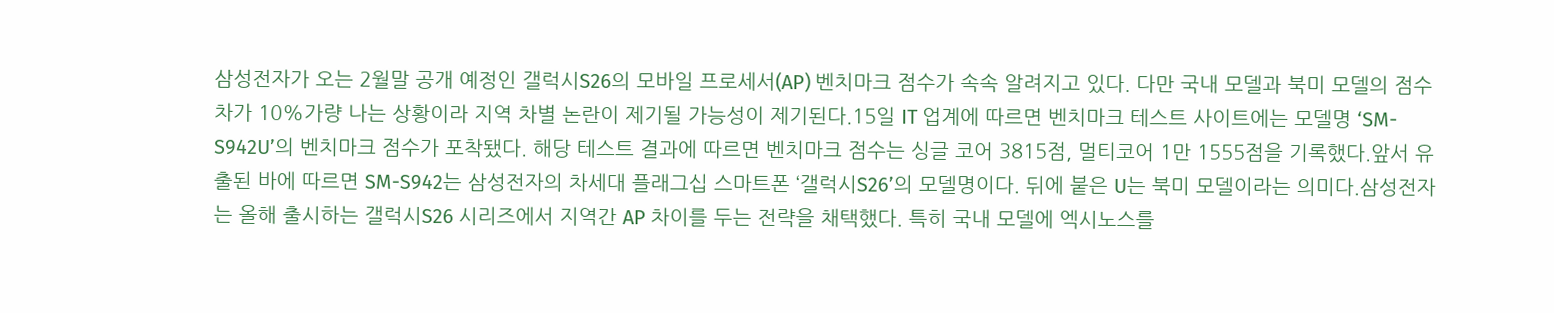삼성전자가 오는 2월말 공개 예정인 갤럭시S26의 모바일 프로세서(AP) 벤치마크 점수가 속속 알려지고 있다. 다만 국내 모델과 북미 모델의 점수차가 10%가량 나는 상황이라 지역 차별 논란이 제기될 가능성이 제기된다.15일 IT 업계에 따르면 벤치마크 테스트 사이트에는 모델명 ‘SM-S942U’의 벤치마크 점수가 포착됐다. 해당 테스트 결과에 따르면 벤치마크 점수는 싱글 코어 3815점, 멀티코어 1만 1555점을 기록했다.앞서 유출된 바에 따르면 SM-S942는 삼성전자의 차세대 플래그십 스마트폰 ‘갤럭시S26’의 모델명이다. 뒤에 붙은 U는 북미 모델이라는 의미다.삼성전자는 올해 출시하는 갤럭시S26 시리즈에서 지역간 AP 차이를 두는 전략을 채택했다. 특히 국내 모델에 엑시노스를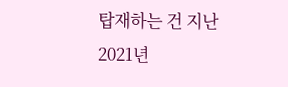탑재하는 건 지난 2021년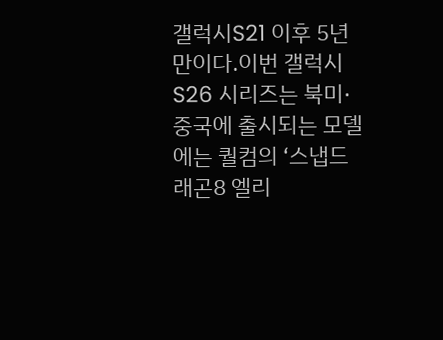갤럭시S21 이후 5년 만이다.이번 갤럭시S26 시리즈는 북미·중국에 출시되는 모델에는 퀄컴의 ‘스냅드래곤8 엘리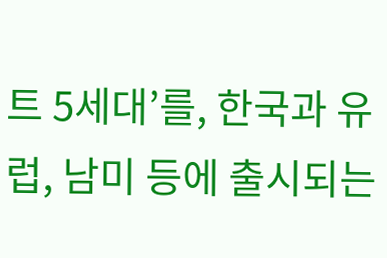트 5세대’를, 한국과 유럽, 남미 등에 출시되는